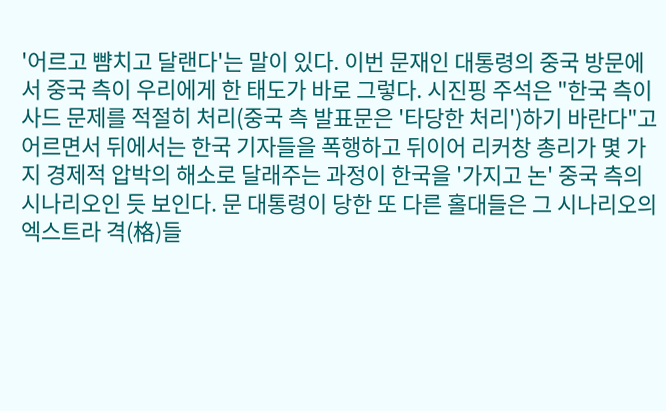'어르고 뺨치고 달랜다'는 말이 있다. 이번 문재인 대통령의 중국 방문에서 중국 측이 우리에게 한 태도가 바로 그렇다. 시진핑 주석은 "한국 측이 사드 문제를 적절히 처리(중국 측 발표문은 '타당한 처리')하기 바란다"고 어르면서 뒤에서는 한국 기자들을 폭행하고 뒤이어 리커창 총리가 몇 가지 경제적 압박의 해소로 달래주는 과정이 한국을 '가지고 논' 중국 측의 시나리오인 듯 보인다. 문 대통령이 당한 또 다른 홀대들은 그 시나리오의 엑스트라 격(格)들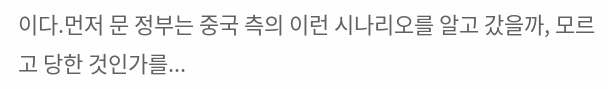이다.먼저 문 정부는 중국 측의 이런 시나리오를 알고 갔을까, 모르고 당한 것인가를...